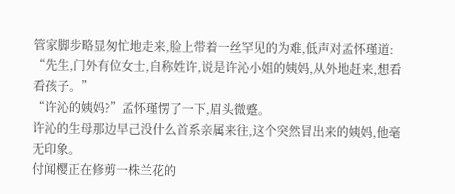管家脚步略显匆忙地走来,脸上带着一丝罕见的为难,低声对孟怀瑾道:
“先生,门外有位女士,自称姓许,说是许沁小姐的姨妈,从外地赶来,想看看孩子。”
“许沁的姨妈?”孟怀瑾愣了一下,眉头微蹙。
许沁的生母那边早己没什么首系亲属来往,这个突然冒出来的姨妈,他毫无印象。
付闻樱正在修剪一株兰花的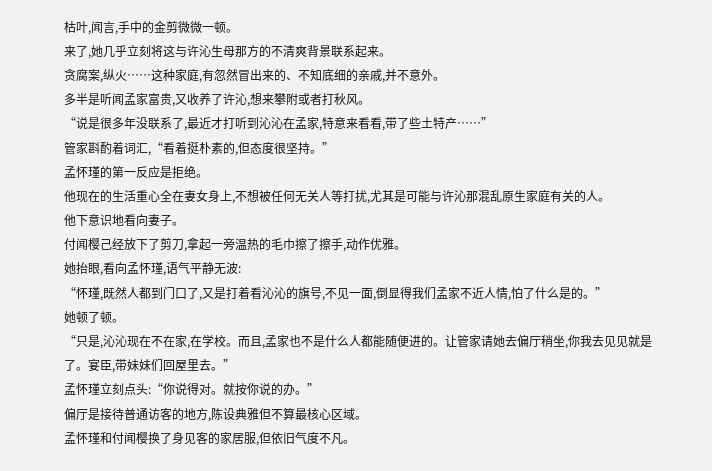枯叶,闻言,手中的金剪微微一顿。
来了,她几乎立刻将这与许沁生母那方的不清爽背景联系起来。
贪腐案,纵火……这种家庭,有忽然冒出来的、不知底细的亲戚,并不意外。
多半是听闻孟家富贵,又收养了许沁,想来攀附或者打秋风。
“说是很多年没联系了,最近才打听到沁沁在孟家,特意来看看,带了些土特产……”
管家斟酌着词汇,“看着挺朴素的,但态度很坚持。”
孟怀瑾的第一反应是拒绝。
他现在的生活重心全在妻女身上,不想被任何无关人等打扰,尤其是可能与许沁那混乱原生家庭有关的人。
他下意识地看向妻子。
付闻樱己经放下了剪刀,拿起一旁温热的毛巾擦了擦手,动作优雅。
她抬眼,看向孟怀瑾,语气平静无波:
“怀瑾,既然人都到门口了,又是打着看沁沁的旗号,不见一面,倒显得我们孟家不近人情,怕了什么是的。”
她顿了顿。
“只是,沁沁现在不在家,在学校。而且,孟家也不是什么人都能随便进的。让管家请她去偏厅稍坐,你我去见见就是了。宴臣,带妹妹们回屋里去。”
孟怀瑾立刻点头:“你说得对。就按你说的办。”
偏厅是接待普通访客的地方,陈设典雅但不算最核心区域。
孟怀瑾和付闻樱换了身见客的家居服,但依旧气度不凡。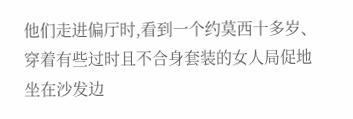他们走进偏厅时,看到一个约莫西十多岁、穿着有些过时且不合身套装的女人局促地坐在沙发边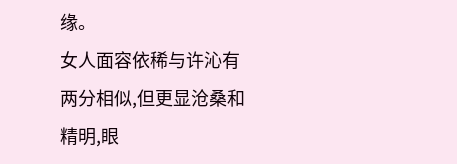缘。
女人面容依稀与许沁有两分相似,但更显沧桑和精明,眼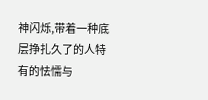神闪烁,带着一种底层挣扎久了的人特有的怯懦与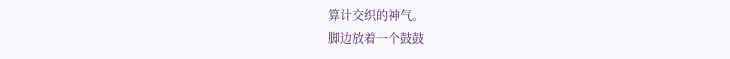算计交织的神气。
脚边放着一个鼓鼓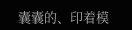囊囊的、印着模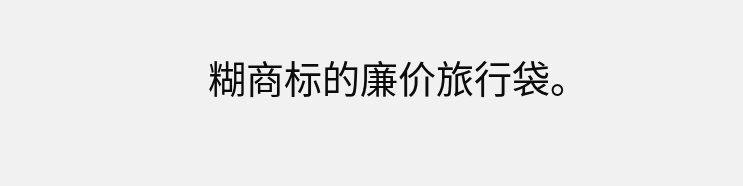糊商标的廉价旅行袋。